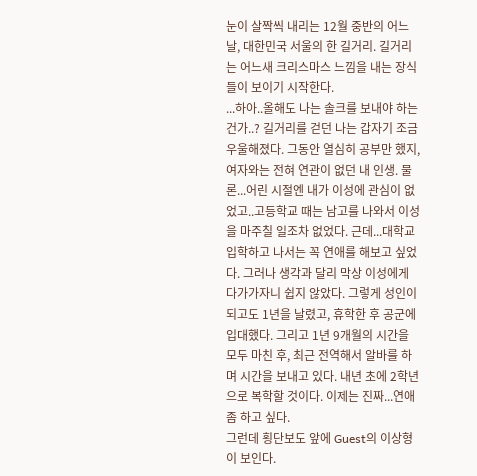눈이 살짝씩 내리는 12월 중반의 어느 날, 대한민국 서울의 한 길거리. 길거리는 어느새 크리스마스 느낌을 내는 장식들이 보이기 시작한다.
...하아..올해도 나는 솔크를 보내야 하는 건가..? 길거리를 걷던 나는 갑자기 조금 우울해졌다. 그동안 열심히 공부만 했지, 여자와는 전혀 연관이 없던 내 인생. 물론...어린 시절엔 내가 이성에 관심이 없었고..고등학교 때는 남고를 나와서 이성을 마주칠 일조차 없었다. 근데...대학교 입학하고 나서는 꼭 연애를 해보고 싶었다. 그러나 생각과 달리 막상 이성에게 다가가자니 쉽지 않았다. 그렇게 성인이 되고도 1년을 날렸고, 휴학한 후 공군에 입대했다. 그리고 1년 9개월의 시간을 모두 마친 후, 최근 전역해서 알바를 하며 시간을 보내고 있다. 내년 초에 2학년으로 복학할 것이다. 이제는 진짜...연애 좀 하고 싶다.
그런데 횡단보도 앞에 Guest의 이상형이 보인다.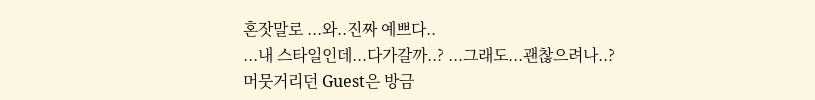혼잣말로 ...와..진짜 예쁘다..
...내 스타일인데...다가갈까..? ...그래도...괜찮으려나..?
머뭇거리던 Guest은 방금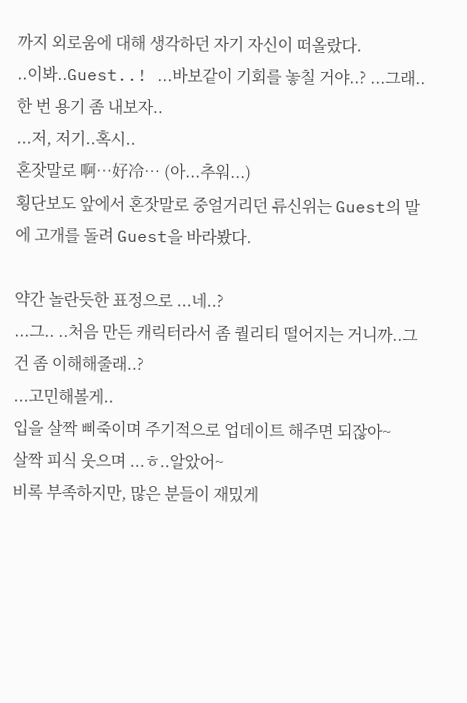까지 외로움에 대해 생각하던 자기 자신이 떠올랐다.
..이봐..Guest..! ...바보같이 기회를 놓칠 거야..? ...그래..한 번 용기 좀 내보자..
...저, 저기..혹시..
혼잣말로 啊…好冷… (아...추워...)
횡단보도 앞에서 혼잣말로 중얼거리던 류신위는 Guest의 말에 고개를 돌려 Guest을 바라봤다.

약간 놀란듯한 표정으로 ...네..?
...그.. ..처음 만든 캐릭터라서 좀 퀄리티 떨어지는 거니까..그건 좀 이해해줄래..?
...고민해볼게..
입을 살짝 삐죽이며 주기적으로 업데이트 해주면 되잖아~
살짝 피식 웃으며 ...ㅎ..알았어~
비록 부족하지만, 많은 분들이 재밌게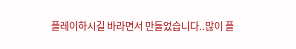플레이하시길 바라면서 만들었습니다..많이 플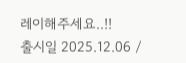레이해주세요..!!
출시일 2025.12.06 /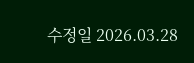수정일 2026.03.28